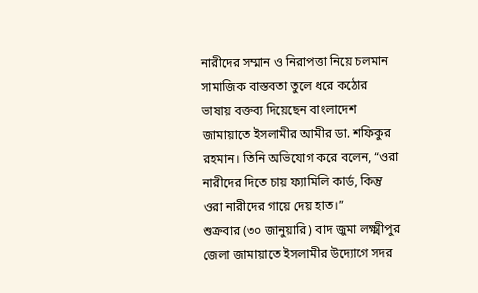নারীদের সম্মান ও নিরাপত্তা নিয়ে চলমান সামাজিক বাস্তবতা তুলে ধরে কঠোর ভাষায় বক্তব্য দিয়েছেন বাংলাদেশ জামায়াতে ইসলামীর আমীর ডা. শফিকুর রহমান। তিনি অভিযোগ করে বলেন, “ওরা নারীদের দিতে চায় ফ্যামিলি কার্ড, কিন্তু ওরা নারীদের গায়ে দেয় হাত।”
শুক্রবার (৩০ জানুয়ারি) বাদ জুমা লক্ষ্মীপুর জেলা জামায়াতে ইসলামীর উদ্যোগে সদর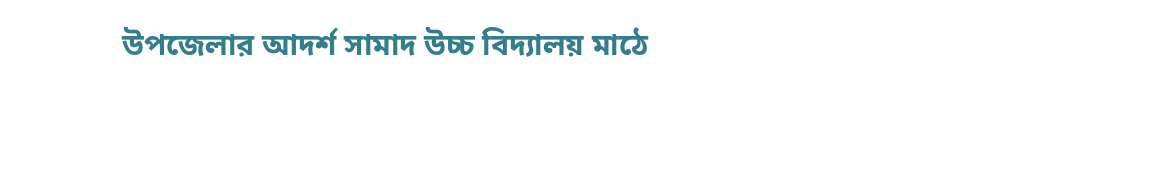উপজেলার আদর্শ সামাদ উচ্চ বিদ্যালয় মাঠে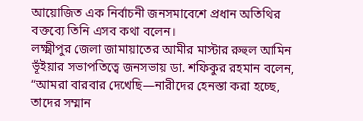আয়োজিত এক নির্বাচনী জনসমাবেশে প্রধান অতিথির বক্তব্যে তিনি এসব কথা বলেন।
লক্ষ্মীপুর জেলা জামায়াতের আমীর মাস্টার রুহুল আমিন ভূঁইয়ার সভাপতিত্বে জনসভায় ডা. শফিকুর রহমান বলেন, “আমরা বারবার দেখেছি—নারীদের হেনস্তা করা হচ্ছে, তাদের সম্মান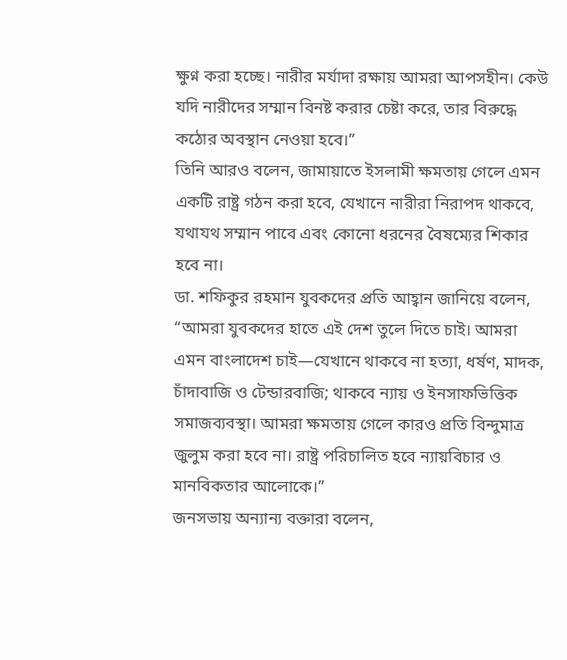ক্ষুণ্ন করা হচ্ছে। নারীর মর্যাদা রক্ষায় আমরা আপসহীন। কেউ যদি নারীদের সম্মান বিনষ্ট করার চেষ্টা করে, তার বিরুদ্ধে কঠোর অবস্থান নেওয়া হবে।”
তিনি আরও বলেন, জামায়াতে ইসলামী ক্ষমতায় গেলে এমন একটি রাষ্ট্র গঠন করা হবে, যেখানে নারীরা নিরাপদ থাকবে, যথাযথ সম্মান পাবে এবং কোনো ধরনের বৈষম্যের শিকার হবে না।
ডা. শফিকুর রহমান যুবকদের প্রতি আহ্বান জানিয়ে বলেন, “আমরা যুবকদের হাতে এই দেশ তুলে দিতে চাই। আমরা এমন বাংলাদেশ চাই—যেখানে থাকবে না হত্যা, ধর্ষণ, মাদক, চাঁদাবাজি ও টেন্ডারবাজি; থাকবে ন্যায় ও ইনসাফভিত্তিক সমাজব্যবস্থা। আমরা ক্ষমতায় গেলে কারও প্রতি বিন্দুমাত্র জুলুম করা হবে না। রাষ্ট্র পরিচালিত হবে ন্যায়বিচার ও মানবিকতার আলোকে।”
জনসভায় অন্যান্য বক্তারা বলেন,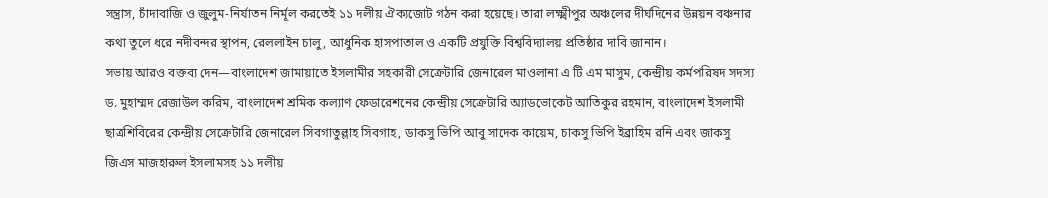সন্ত্রাস, চাঁদাবাজি ও জুলুম-নির্যাতন নির্মূল করতেই ১১ দলীয় ঐক্যজোট গঠন করা হয়েছে। তারা লক্ষ্মীপুর অঞ্চলের দীর্ঘদিনের উন্নয়ন বঞ্চনার কথা তুলে ধরে নদীবন্দর স্থাপন, রেললাইন চালু, আধুনিক হাসপাতাল ও একটি প্রযুক্তি বিশ্ববিদ্যালয় প্রতিষ্ঠার দাবি জানান।
সভায় আরও বক্তব্য দেন—বাংলাদেশ জামায়াতে ইসলামীর সহকারী সেক্রেটারি জেনারেল মাওলানা এ টি এম মাসুম, কেন্দ্রীয় কর্মপরিষদ সদস্য ড. মুহাম্মদ রেজাউল করিম, বাংলাদেশ শ্রমিক কল্যাণ ফেডারেশনের কেন্দ্রীয় সেক্রেটারি অ্যাডভোকেট আতিকুর রহমান, বাংলাদেশ ইসলামী ছাত্রশিবিরের কেন্দ্রীয় সেক্রেটারি জেনারেল সিবগাতুল্লাহ সিবগাহ, ডাকসু ভিপি আবু সাদেক কায়েম, চাকসু ভিপি ইব্রাহিম রনি এবং জাকসু জিএস মাজহারুল ইসলামসহ ১১ দলীয়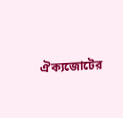ঐক্যজোটের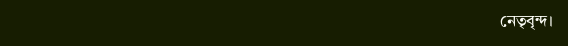নেতৃবৃন্দ।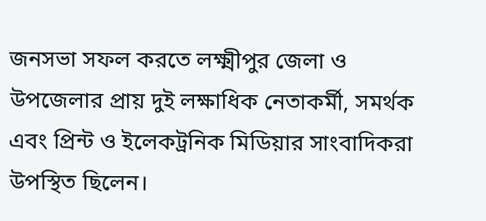জনসভা সফল করতে লক্ষ্মীপুর জেলা ও উপজেলার প্রায় দুই লক্ষাধিক নেতাকর্মী, সমর্থক এবং প্রিন্ট ও ইলেকট্রনিক মিডিয়ার সাংবাদিকরা উপস্থিত ছিলেন।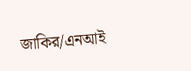জাকির/এনআই